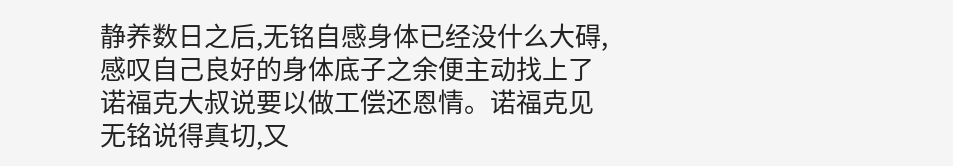静养数日之后,无铭自感身体已经没什么大碍,感叹自己良好的身体底子之余便主动找上了诺福克大叔说要以做工偿还恩情。诺福克见无铭说得真切,又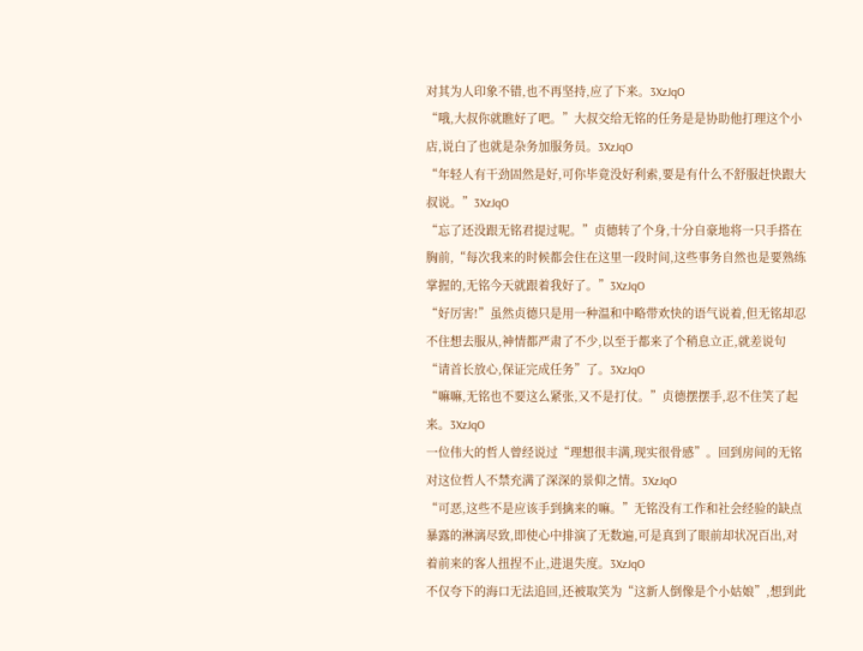对其为人印象不错,也不再坚持,应了下来。3XzJqO
“哦,大叔你就瞧好了吧。”大叔交给无铭的任务是是协助他打理这个小店,说白了也就是杂务加服务员。3XzJqO
“年轻人有干劲固然是好,可你毕竟没好利索,要是有什么不舒服赶快跟大叔说。”3XzJqO
“忘了还没跟无铭君提过呢。”贞德转了个身,十分自豪地将一只手搭在胸前,“每次我来的时候都会住在这里一段时间,这些事务自然也是要熟练掌握的,无铭今天就跟着我好了。”3XzJqO
“好厉害!”虽然贞德只是用一种温和中略带欢快的语气说着,但无铭却忍不住想去服从,神情都严肃了不少,以至于都来了个稍息立正,就差说句“请首长放心,保证完成任务”了。3XzJqO
“嘛嘛,无铭也不要这么紧张,又不是打仗。”贞德摆摆手,忍不住笑了起来。3XzJqO
一位伟大的哲人曾经说过“理想很丰满,现实很骨感”。回到房间的无铭对这位哲人不禁充满了深深的景仰之情。3XzJqO
“可恶,这些不是应该手到擒来的嘛。”无铭没有工作和社会经验的缺点暴露的淋漓尽致,即使心中排演了无数遍,可是真到了眼前却状况百出,对着前来的客人扭捏不止,进退失度。3XzJqO
不仅夸下的海口无法追回,还被取笑为“这新人倒像是个小姑娘”,想到此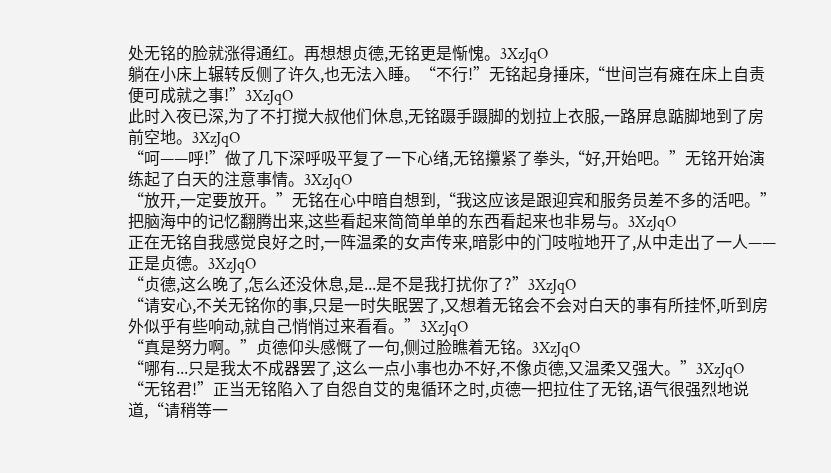处无铭的脸就涨得通红。再想想贞德,无铭更是惭愧。3XzJqO
躺在小床上辗转反侧了许久,也无法入睡。“不行!”无铭起身捶床,“世间岂有瘫在床上自责便可成就之事!”3XzJqO
此时入夜已深,为了不打搅大叔他们休息,无铭蹑手蹑脚的划拉上衣服,一路屏息踮脚地到了房前空地。3XzJqO
“呵——呼!”做了几下深呼吸平复了一下心绪,无铭攥紧了拳头,“好,开始吧。”无铭开始演练起了白天的注意事情。3XzJqO
“放开,一定要放开。”无铭在心中暗自想到,“我这应该是跟迎宾和服务员差不多的活吧。”把脑海中的记忆翻腾出来,这些看起来简简单单的东西看起来也非易与。3XzJqO
正在无铭自我感觉良好之时,一阵温柔的女声传来,暗影中的门吱啦地开了,从中走出了一人——正是贞德。3XzJqO
“贞德,这么晚了,怎么还没休息,是...是不是我打扰你了?”3XzJqO
“请安心,不关无铭你的事,只是一时失眠罢了,又想着无铭会不会对白天的事有所挂怀,听到房外似乎有些响动,就自己悄悄过来看看。”3XzJqO
“真是努力啊。”贞德仰头感慨了一句,侧过脸瞧着无铭。3XzJqO
“哪有...只是我太不成器罢了,这么一点小事也办不好,不像贞德,又温柔又强大。”3XzJqO
“无铭君!”正当无铭陷入了自怨自艾的鬼循环之时,贞德一把拉住了无铭,语气很强烈地说道,“请稍等一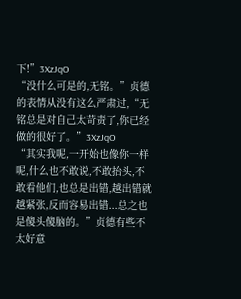下!”3XzJqO
“没什么可是的,无铭。”贞德的表情从没有这么严肃过,“无铭总是对自己太苛责了,你已经做的很好了。”3XzJqO
“其实我呢,一开始也像你一样呢,什么也不敢说,不敢抬头,不敢看他们,也总是出错,越出错就越紧张,反而容易出错...总之也是傻头傻脑的。”贞德有些不太好意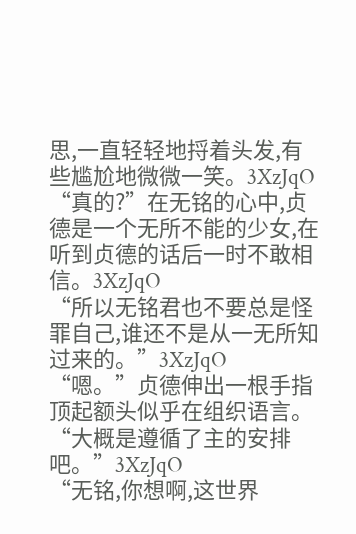思,一直轻轻地捋着头发,有些尴尬地微微一笑。3XzJqO
“真的?”在无铭的心中,贞德是一个无所不能的少女,在听到贞德的话后一时不敢相信。3XzJqO
“所以无铭君也不要总是怪罪自己,谁还不是从一无所知过来的。”3XzJqO
“嗯。”贞德伸出一根手指顶起额头似乎在组织语言。“大概是遵循了主的安排吧。”3XzJqO
“无铭,你想啊,这世界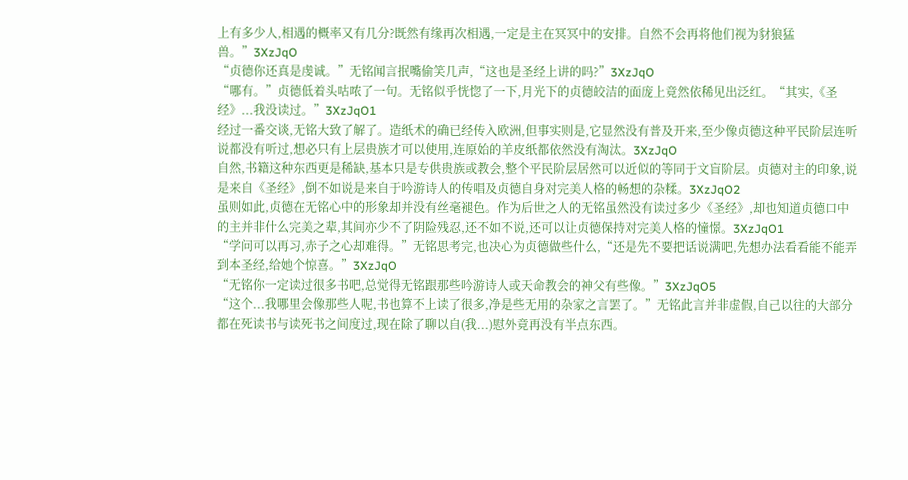上有多少人,相遇的概率又有几分?既然有缘再次相遇,一定是主在冥冥中的安排。自然不会再将他们视为豺狼猛兽。”3XzJqO
“贞德你还真是虔诚。”无铭闻言抿嘴偷笑几声,“这也是圣经上讲的吗?”3XzJqO
“哪有。”贞德低着头咕哝了一句。无铭似乎恍惚了一下,月光下的贞德皎洁的面庞上竟然依稀见出泛红。“其实,《圣经》...我没读过。”3XzJqO1
经过一番交谈,无铭大致了解了。造纸术的确已经传入欧洲,但事实则是,它显然没有普及开来,至少像贞德这种平民阶层连听说都没有听过,想必只有上层贵族才可以使用,连原始的羊皮纸都依然没有淘汰。3XzJqO
自然,书籍这种东西更是稀缺,基本只是专供贵族或教会,整个平民阶层居然可以近似的等同于文盲阶层。贞德对主的印象,说是来自《圣经》,倒不如说是来自于吟游诗人的传唱及贞德自身对完美人格的畅想的杂糅。3XzJqO2
虽则如此,贞德在无铭心中的形象却并没有丝毫褪色。作为后世之人的无铭虽然没有读过多少《圣经》,却也知道贞德口中的主并非什么完美之辈,其间亦少不了阴险残忍,还不如不说,还可以让贞德保持对完美人格的憧憬。3XzJqO1
“学问可以再习,赤子之心却难得。”无铭思考完,也决心为贞德做些什么,“还是先不要把话说满吧,先想办法看看能不能弄到本圣经,给她个惊喜。”3XzJqO
“无铭你一定读过很多书吧,总觉得无铭跟那些吟游诗人或天命教会的神父有些像。”3XzJqO5
“这个...我哪里会像那些人呢,书也算不上读了很多,净是些无用的杂家之言罢了。”无铭此言并非虚假,自己以往的大部分都在死读书与读死书之间度过,现在除了聊以自(我...)慰外竟再没有半点东西。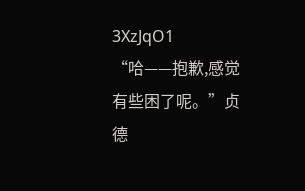3XzJqO1
“哈——抱歉,感觉有些困了呢。”贞德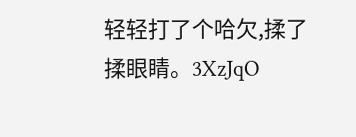轻轻打了个哈欠,揉了揉眼睛。3XzJqO